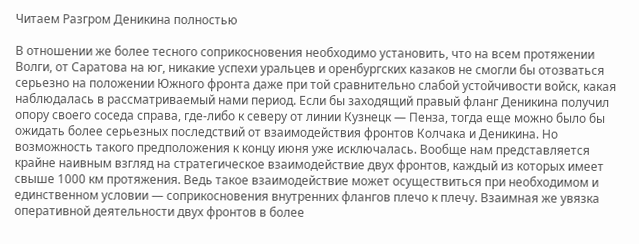Читаем Разгром Деникина полностью

В отношении же более тесного соприкосновения необходимо установить, что на всем протяжении Волги, от Саратова на юг, никакие успехи уральцев и оренбургских казаков не смогли бы отозваться серьезно на положении Южного фронта даже при той сравнительно слабой устойчивости войск, какая наблюдалась в рассматриваемый нами период. Если бы заходящий правый фланг Деникина получил опору своего соседа справа, где-либо к северу от линии Кузнецк — Пенза, тогда еще можно было бы ожидать более серьезных последствий от взаимодействия фронтов Колчака и Деникина. Но возможность такого предположения к концу июня уже исключалась. Вообще нам представляется крайне наивным взгляд на стратегическое взаимодействие двух фронтов, каждый из которых имеет свыше 1000 км протяжения. Ведь такое взаимодействие может осуществиться при необходимом и единственном условии — соприкосновения внутренних флангов плечо к плечу. Взаимная же увязка оперативной деятельности двух фронтов в более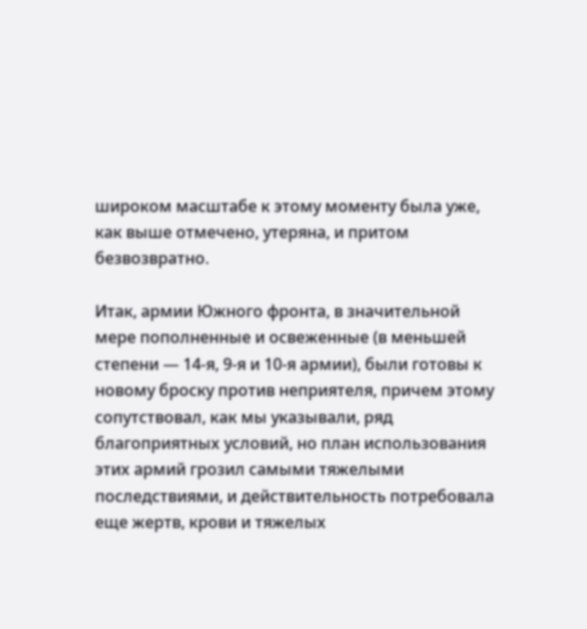широком масштабе к этому моменту была уже, как выше отмечено, утеряна, и притом безвозвратно.

Итак, армии Южного фронта, в значительной мере пополненные и освеженные (в меньшей степени — 14-я, 9-я и 10-я армии), были готовы к новому броску против неприятеля, причем этому сопутствовал, как мы указывали, ряд благоприятных условий, но план использования этих армий грозил самыми тяжелыми последствиями, и действительность потребовала еще жертв, крови и тяжелых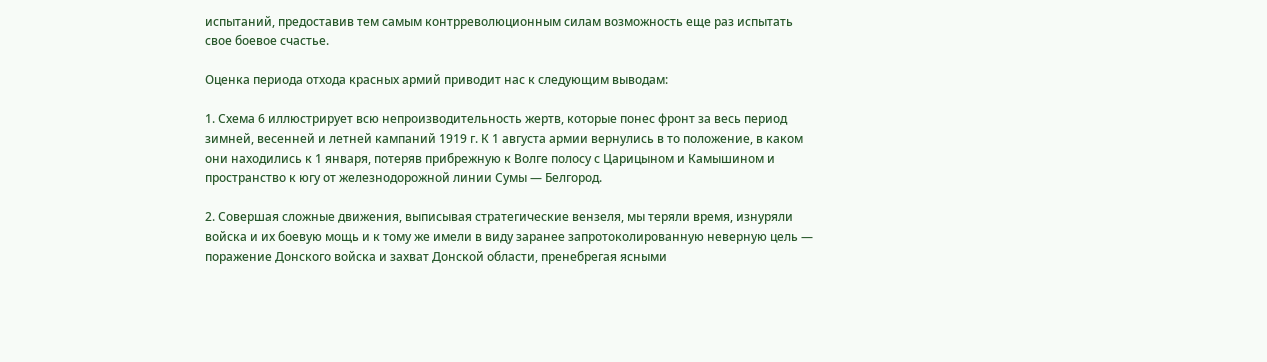испытаний, предоставив тем самым контрреволюционным силам возможность еще раз испытать свое боевое счастье.

Оценка периода отхода красных армий приводит нас к следующим выводам:

1. Схема 6 иллюстрирует всю непроизводительность жертв, которые понес фронт за весь период зимней, весенней и летней кампаний 1919 г. К 1 августа армии вернулись в то положение, в каком они находились к 1 января, потеряв прибрежную к Волге полосу с Царицыном и Камышином и пространство к югу от железнодорожной линии Сумы — Белгород.

2. Совершая сложные движения, выписывая стратегические вензеля, мы теряли время, изнуряли войска и их боевую мощь и к тому же имели в виду заранее запротоколированную неверную цель — поражение Донского войска и захват Донской области, пренебрегая ясными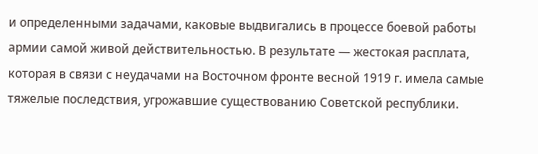и определенными задачами, каковые выдвигались в процессе боевой работы армии самой живой действительностью. В результате — жестокая расплата, которая в связи с неудачами на Восточном фронте весной 1919 г. имела самые тяжелые последствия, угрожавшие существованию Советской республики.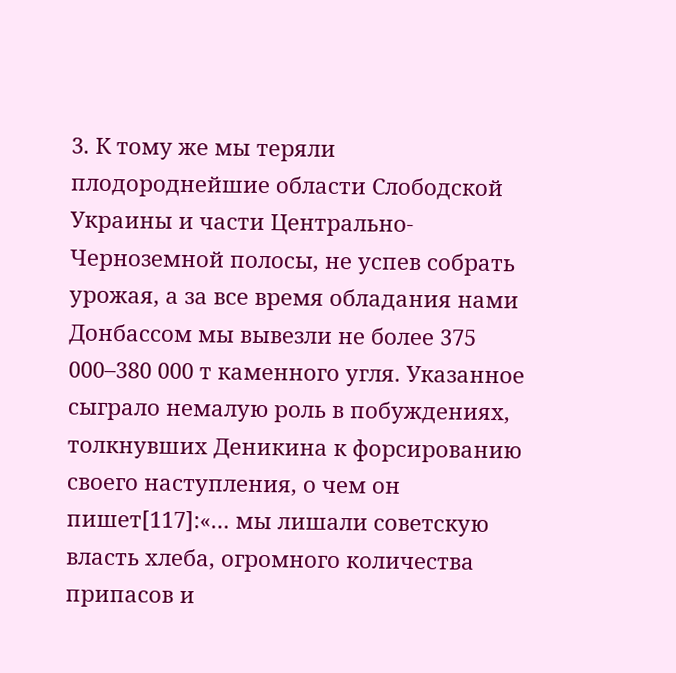3. К тому же мы теряли плодороднейшие области Слободской Украины и части Центрально-Черноземной полосы, не успев собрать урожая, а за все время обладания нами Донбассом мы вывезли не более 375 000–380 000 т каменного угля. Указанное сыграло немалую роль в побуждениях, толкнувших Деникина к форсированию своего наступления, о чем он пишет[117]:«… мы лишали советскую власть хлеба, огромного количества припасов и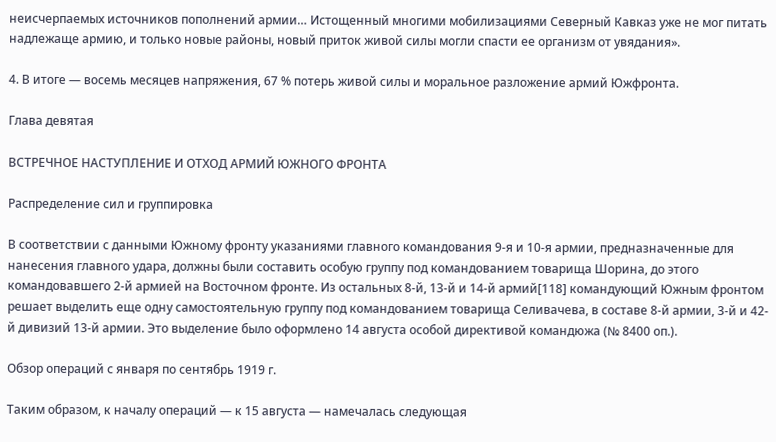неисчерпаемых источников пополнений армии… Истощенный многими мобилизациями Северный Кавказ уже не мог питать надлежаще армию, и только новые районы, новый приток живой силы могли спасти ее организм от увядания».

4. В итоге — восемь месяцев напряжения, 67 % потерь живой силы и моральное разложение армий Южфронта.

Глава девятая

ВСТРЕЧНОЕ НАСТУПЛЕНИЕ И ОТХОД АРМИЙ ЮЖНОГО ФРОНТА

Распределение сил и группировка

В соответствии с данными Южному фронту указаниями главного командования 9-я и 10-я армии, предназначенные для нанесения главного удара, должны были составить особую группу под командованием товарища Шорина, до этого командовавшего 2-й армией на Восточном фронте. Из остальных 8-й, 13-й и 14-й армий[118] командующий Южным фронтом решает выделить еще одну самостоятельную группу под командованием товарища Селивачева, в составе 8-й армии, 3-й и 42-й дивизий 13-й армии. Это выделение было оформлено 14 августа особой директивой командюжа (№ 8400 оп.).

Обзор операций с января по сентябрь 1919 г.

Таким образом, к началу операций — к 15 августа — намечалась следующая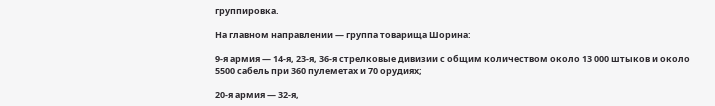группировка.

На главном направлении — группа товарища Шорина:

9-я армия — 14-я, 23-я, 36-я стрелковые дивизии с общим количеством около 13 000 штыков и около 5500 сабель при 360 пулеметах и 70 орудиях;

20-я армия — 32-я,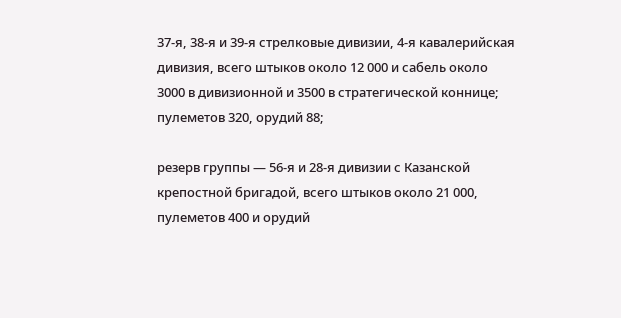37-я, 38-я и 39-я стрелковые дивизии, 4-я кавалерийская дивизия, всего штыков около 12 000 и сабель около 3000 в дивизионной и 3500 в стратегической коннице; пулеметов 320, орудий 88;

резерв группы — 56-я и 28-я дивизии с Казанской крепостной бригадой, всего штыков около 21 000, пулеметов 400 и орудий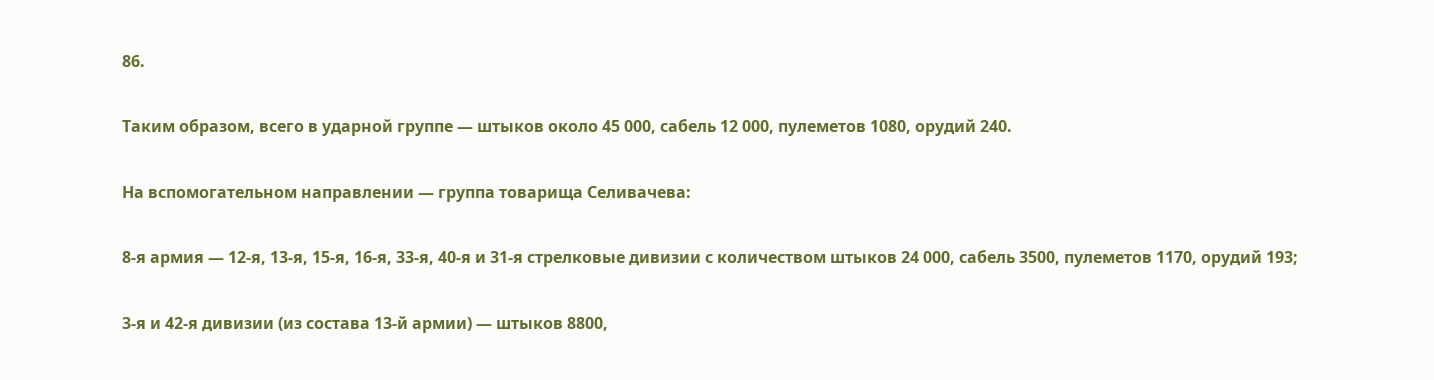86.

Таким образом, всего в ударной группе — штыков около 45 000, сабель 12 000, пулеметов 1080, орудий 240.

На вспомогательном направлении — группа товарища Селивачева:

8-я армия — 12-я, 13-я, 15-я, 16-я, 33-я, 40-я и 31-я стрелковые дивизии с количеством штыков 24 000, сабель 3500, пулеметов 1170, орудий 193;

3-я и 42-я дивизии (из состава 13-й армии) — штыков 8800,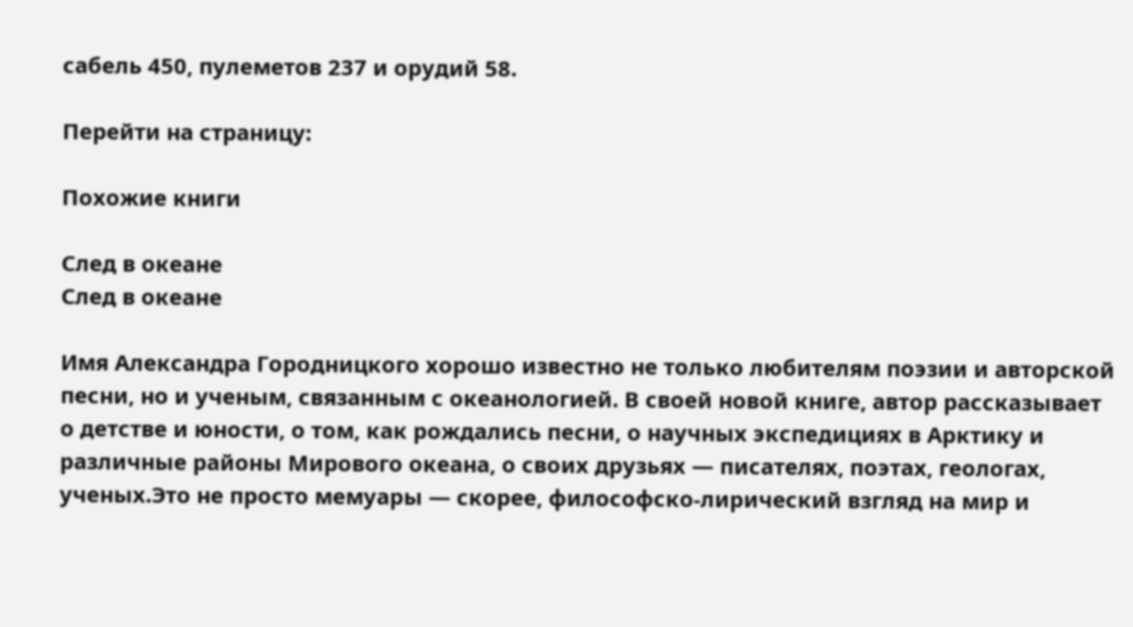сабель 450, пулеметов 237 и орудий 58.

Перейти на страницу:

Похожие книги

След в океане
След в океане

Имя Александра Городницкого хорошо известно не только любителям поэзии и авторской песни, но и ученым, связанным с океанологией. В своей новой книге, автор рассказывает о детстве и юности, о том, как рождались песни, о научных экспедициях в Арктику и различные районы Мирового океана, о своих друзьях — писателях, поэтах, геологах, ученых.Это не просто мемуары — скорее, философско-лирический взгляд на мир и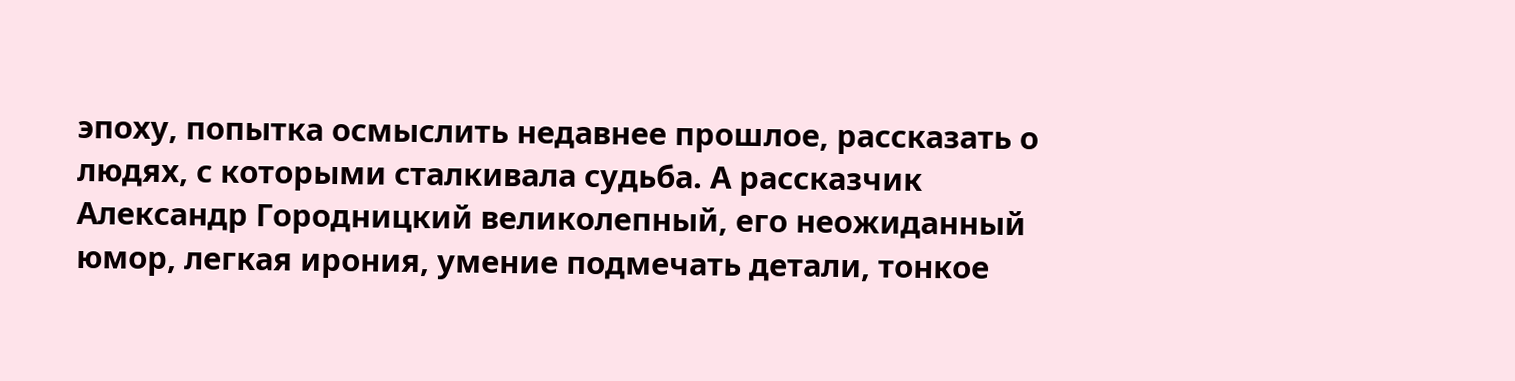эпоху, попытка осмыслить недавнее прошлое, рассказать о людях, с которыми сталкивала судьба. А рассказчик Александр Городницкий великолепный, его неожиданный юмор, легкая ирония, умение подмечать детали, тонкое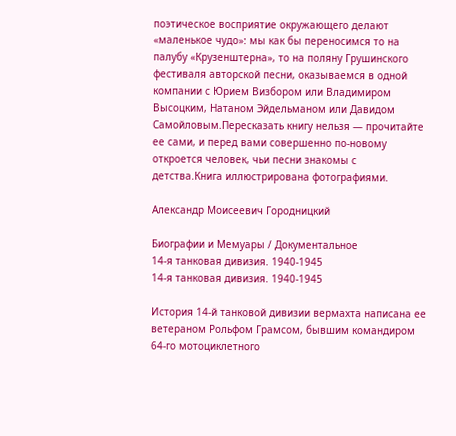поэтическое восприятие окружающего делают «маленькое чудо»: мы как бы переносимся то на палубу «Крузенштерна», то на поляну Грушинского фестиваля авторской песни, оказываемся в одной компании с Юрием Визбором или Владимиром Высоцким, Натаном Эйдельманом или Давидом Самойловым.Пересказать книгу нельзя — прочитайте ее сами, и перед вами совершенно по-новому откроется человек, чьи песни знакомы с детства.Книга иллюстрирована фотографиями.

Александр Моисеевич Городницкий

Биографии и Мемуары / Документальное
14-я танковая дивизия. 1940-1945
14-я танковая дивизия. 1940-1945

История 14-й танковой дивизии вермахта написана ее ветераном Рольфом Грамсом, бывшим командиром 64-го мотоциклетного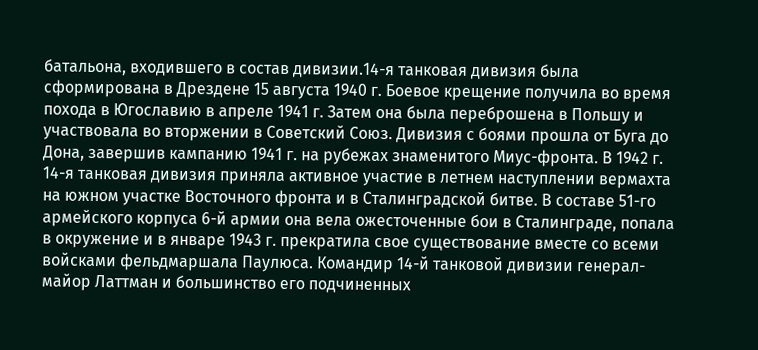батальона, входившего в состав дивизии.14-я танковая дивизия была сформирована в Дрездене 15 августа 1940 г. Боевое крещение получила во время похода в Югославию в апреле 1941 г. Затем она была переброшена в Польшу и участвовала во вторжении в Советский Союз. Дивизия с боями прошла от Буга до Дона, завершив кампанию 1941 г. на рубежах знаменитого Миус-фронта. В 1942 г. 14-я танковая дивизия приняла активное участие в летнем наступлении вермахта на южном участке Восточного фронта и в Сталинградской битве. В составе 51-го армейского корпуса 6-й армии она вела ожесточенные бои в Сталинграде, попала в окружение и в январе 1943 г. прекратила свое существование вместе со всеми войсками фельдмаршала Паулюса. Командир 14-й танковой дивизии генерал-майор Латтман и большинство его подчиненных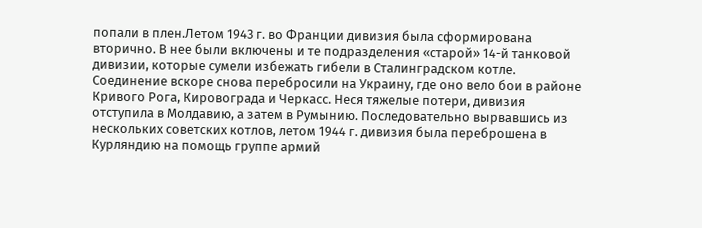попали в плен.Летом 1943 г. во Франции дивизия была сформирована вторично. В нее были включены и те подразделения «старой» 14-й танковой дивизии, которые сумели избежать гибели в Сталинградском котле. Соединение вскоре снова перебросили на Украину, где оно вело бои в районе Кривого Рога, Кировограда и Черкасс. Неся тяжелые потери, дивизия отступила в Молдавию, а затем в Румынию. Последовательно вырвавшись из нескольких советских котлов, летом 1944 г. дивизия была переброшена в Курляндию на помощь группе армий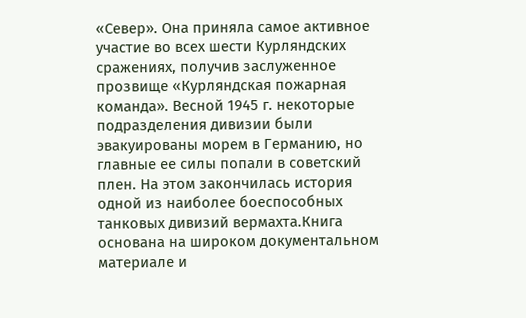«Север». Она приняла самое активное участие во всех шести Курляндских сражениях, получив заслуженное прозвище «Курляндская пожарная команда». Весной 1945 г. некоторые подразделения дивизии были эвакуированы морем в Германию, но главные ее силы попали в советский плен. На этом закончилась история одной из наиболее боеспособных танковых дивизий вермахта.Книга основана на широком документальном материале и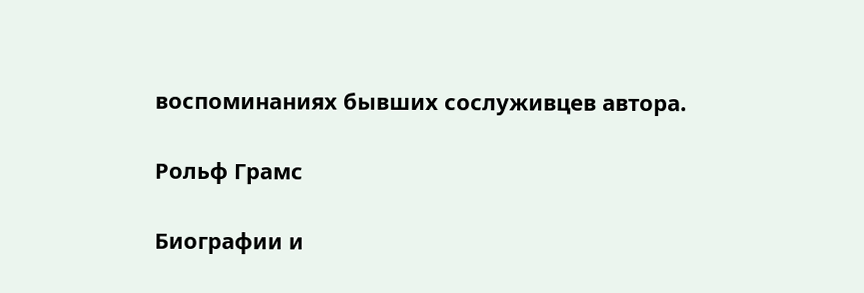воспоминаниях бывших сослуживцев автора.

Рольф Грамс

Биографии и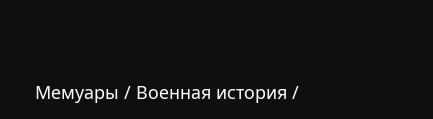Мемуары / Военная история /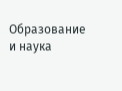Образование и наука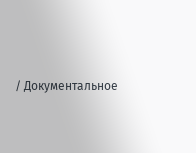/ Документальное